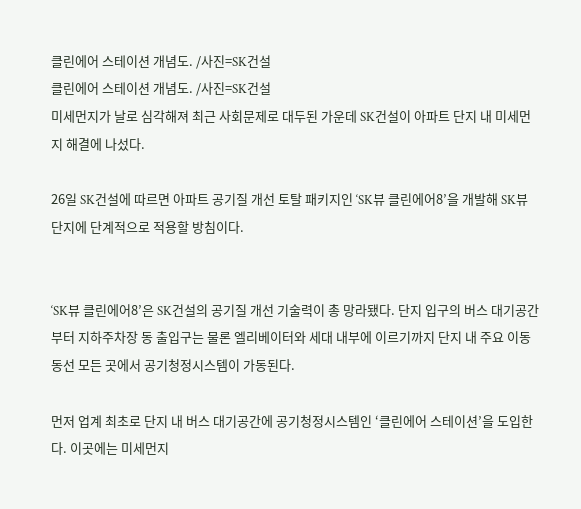클린에어 스테이션 개념도. /사진=SK건설
클린에어 스테이션 개념도. /사진=SK건설
미세먼지가 날로 심각해져 최근 사회문제로 대두된 가운데 SK건설이 아파트 단지 내 미세먼지 해결에 나섰다.

26일 SK건설에 따르면 아파트 공기질 개선 토탈 패키지인 ‘SK뷰 클린에어8’을 개발해 SK뷰단지에 단계적으로 적용할 방침이다.


‘SK뷰 클린에어8’은 SK건설의 공기질 개선 기술력이 총 망라됐다. 단지 입구의 버스 대기공간부터 지하주차장 동 출입구는 물론 엘리베이터와 세대 내부에 이르기까지 단지 내 주요 이동동선 모든 곳에서 공기청정시스템이 가동된다.

먼저 업계 최초로 단지 내 버스 대기공간에 공기청정시스템인 ‘클린에어 스테이션’을 도입한다. 이곳에는 미세먼지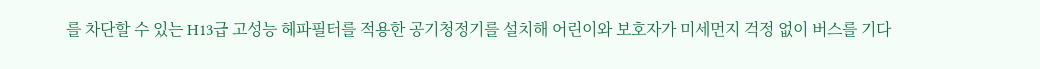를 차단할 수 있는 H13급 고성능 헤파필터를 적용한 공기청정기를 설치해 어린이와 보호자가 미세먼지 걱정 없이 버스를 기다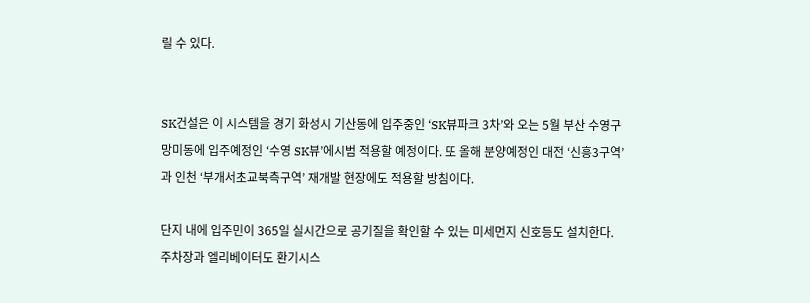릴 수 있다.


SK건설은 이 시스템을 경기 화성시 기산동에 입주중인 ‘SK뷰파크 3차’와 오는 5월 부산 수영구 망미동에 입주예정인 ‘수영 SK뷰’에시범 적용할 예정이다. 또 올해 분양예정인 대전 ‘신흥3구역’과 인천 ‘부개서초교북측구역’ 재개발 현장에도 적용할 방침이다.

단지 내에 입주민이 365일 실시간으로 공기질을 확인할 수 있는 미세먼지 신호등도 설치한다. 주차장과 엘리베이터도 환기시스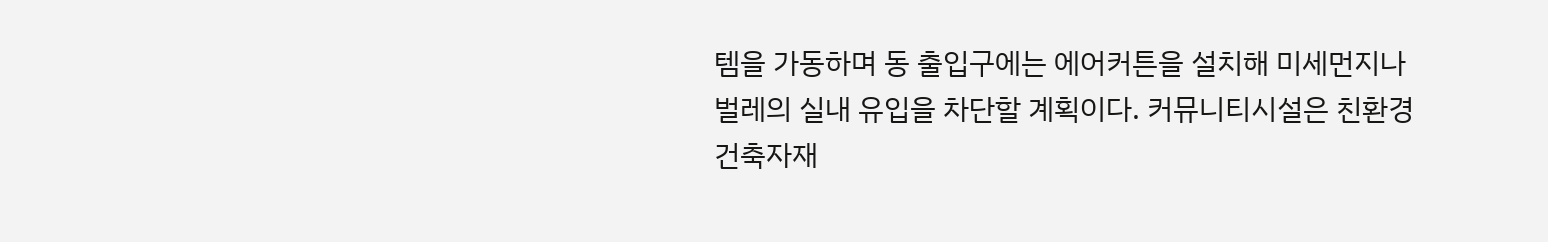템을 가동하며 동 출입구에는 에어커튼을 설치해 미세먼지나 벌레의 실내 유입을 차단할 계획이다. 커뮤니티시설은 친환경 건축자재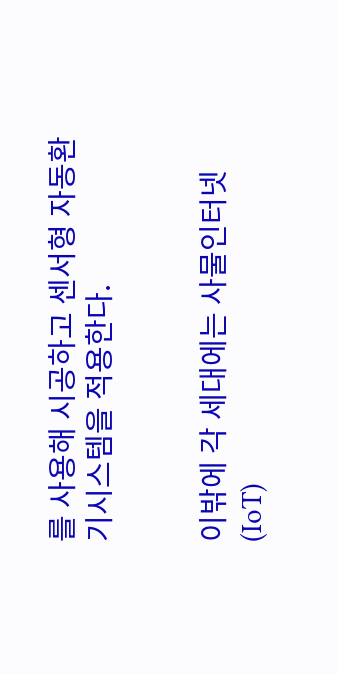를 사용해 시공하고 센서형 자동환기시스템을 적용한다.


이밖에 각 세대에는 사물인터넷(IoT)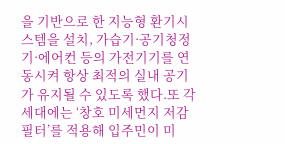을 기반으로 한 지능형 환기시스템을 설치, 가습기·공기청정기·에어컨 등의 가전기기를 연동시켜 항상 최적의 실내 공기가 유지될 수 있도록 했다.또 각 세대에는 ‘창호 미세먼지 저감 필터’를 적용해 입주민이 미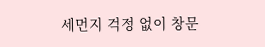세먼지 걱정 없이 창문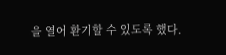을 열어 환기할 수 있도록 했다.